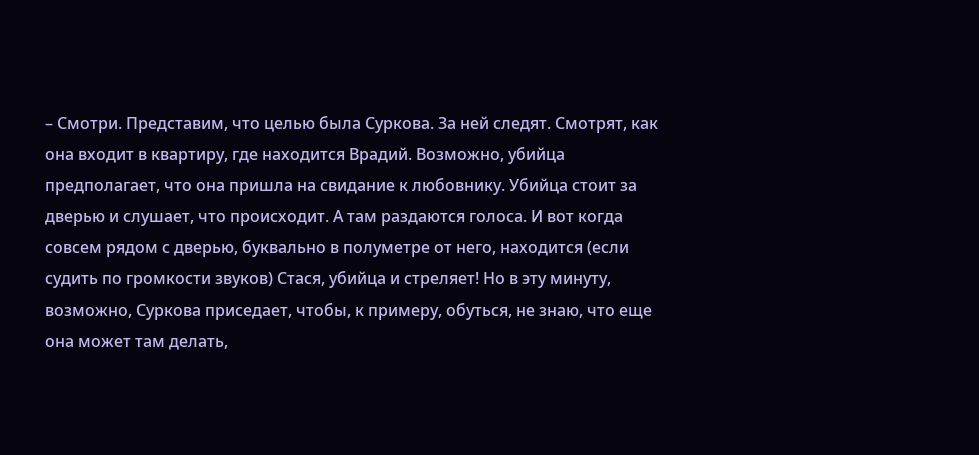– Смотри. Представим, что целью была Суркова. За ней следят. Смотрят, как она входит в квартиру, где находится Врадий. Возможно, убийца предполагает, что она пришла на свидание к любовнику. Убийца стоит за дверью и слушает, что происходит. А там раздаются голоса. И вот когда совсем рядом с дверью, буквально в полуметре от него, находится (если судить по громкости звуков) Стася, убийца и стреляет! Но в эту минуту, возможно, Суркова приседает, чтобы, к примеру, обуться, не знаю, что еще она может там делать,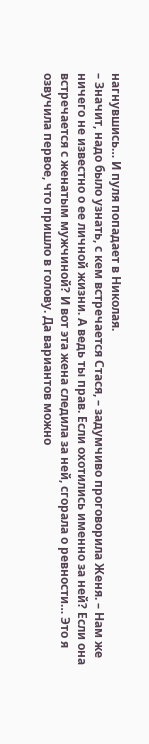нагнувшись… И пуля попадает в Николая.
– Значит, надо было узнать, с кем встречается Стася, – задумчиво проговорила Женя. – Нам же ничего не известно о ее личной жизни. А ведь ты прав. Если охотились именно за ней? Если она встречается с женатым мужчиной? И вот эта жена следила за ней, сгорала о ревности… Это я озвучила первое, что пришло в голову. Да вариантов можно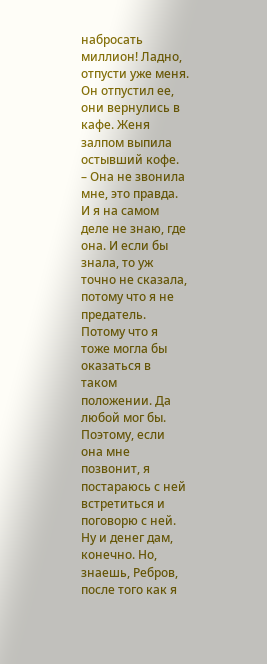набросать миллион! Ладно, отпусти уже меня.
Он отпустил ее, они вернулись в кафе. Женя залпом выпила остывший кофе.
– Она не звонила мне, это правда. И я на самом деле не знаю, где она. И если бы знала, то уж точно не сказала, потому что я не предатель. Потому что я тоже могла бы оказаться в таком положении. Да любой мог бы. Поэтому, если она мне позвонит, я постараюсь с ней встретиться и поговорю с ней. Ну и денег дам, конечно. Но, знаешь, Ребров, после того как я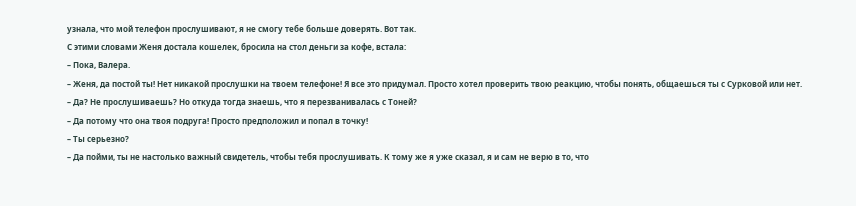узнала, что мой телефон прослушивают, я не смогу тебе больше доверять. Вот так.
С этими словами Женя достала кошелек, бросила на стол деньги за кофе, встала:
– Пока, Валера.
– Женя, да постой ты! Нет никакой прослушки на твоем телефоне! Я все это придумал. Просто хотел проверить твою реакцию, чтобы понять, общаешься ты с Сурковой или нет.
– Да? Не прослушиваешь? Но откуда тогда знаешь, что я перезванивалась с Тоней?
– Да потому что она твоя подруга! Просто предположил и попал в точку!
– Ты серьезно?
– Да пойми, ты не настолько важный свидетель, чтобы тебя прослушивать. К тому же я уже сказал, я и сам не верю в то, что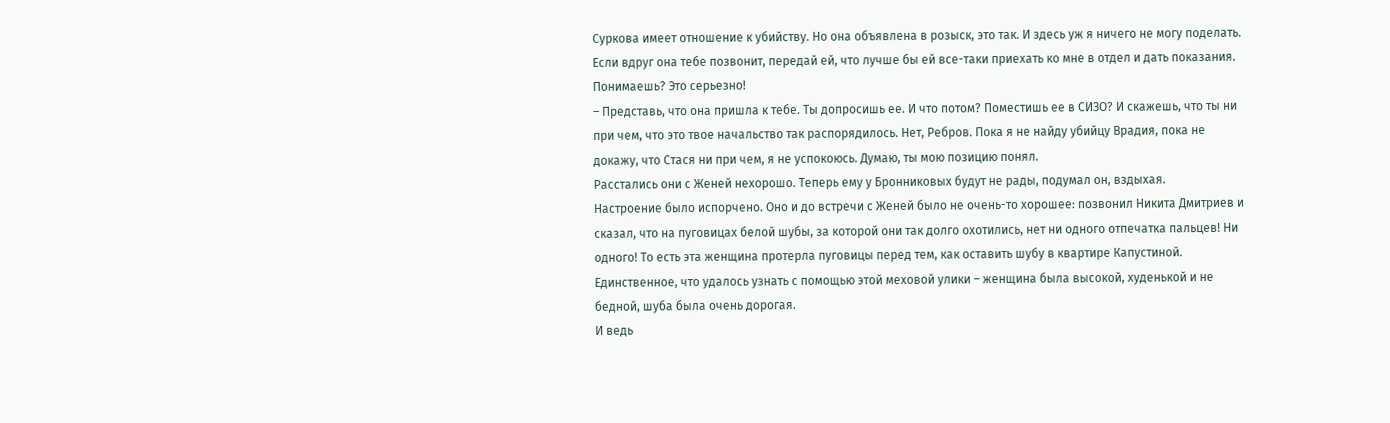Суркова имеет отношение к убийству. Но она объявлена в розыск, это так. И здесь уж я ничего не могу поделать. Если вдруг она тебе позвонит, передай ей, что лучше бы ей все-таки приехать ко мне в отдел и дать показания. Понимаешь? Это серьезно!
– Представь, что она пришла к тебе. Ты допросишь ее. И что потом? Поместишь ее в СИЗО? И скажешь, что ты ни при чем, что это твое начальство так распорядилось. Нет, Ребров. Пока я не найду убийцу Врадия, пока не докажу, что Стася ни при чем, я не успокоюсь. Думаю, ты мою позицию понял.
Расстались они с Женей нехорошо. Теперь ему у Бронниковых будут не рады, подумал он, вздыхая.
Настроение было испорчено. Оно и до встречи с Женей было не очень-то хорошее: позвонил Никита Дмитриев и сказал, что на пуговицах белой шубы, за которой они так долго охотились, нет ни одного отпечатка пальцев! Ни одного! То есть эта женщина протерла пуговицы перед тем, как оставить шубу в квартире Капустиной. Единственное, что удалось узнать с помощью этой меховой улики – женщина была высокой, худенькой и не бедной, шуба была очень дорогая.
И ведь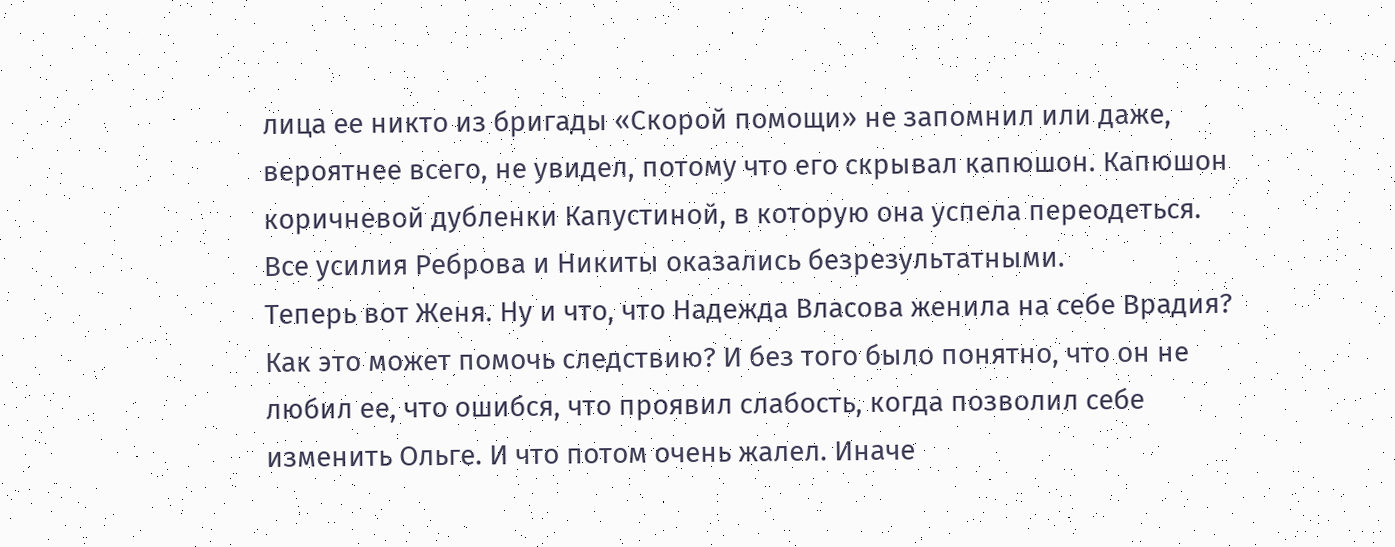лица ее никто из бригады «Скорой помощи» не запомнил или даже, вероятнее всего, не увидел, потому что его скрывал капюшон. Капюшон коричневой дубленки Капустиной, в которую она успела переодеться.
Все усилия Реброва и Никиты оказались безрезультатными.
Теперь вот Женя. Ну и что, что Надежда Власова женила на себе Врадия? Как это может помочь следствию? И без того было понятно, что он не любил ее, что ошибся, что проявил слабость, когда позволил себе изменить Ольге. И что потом очень жалел. Иначе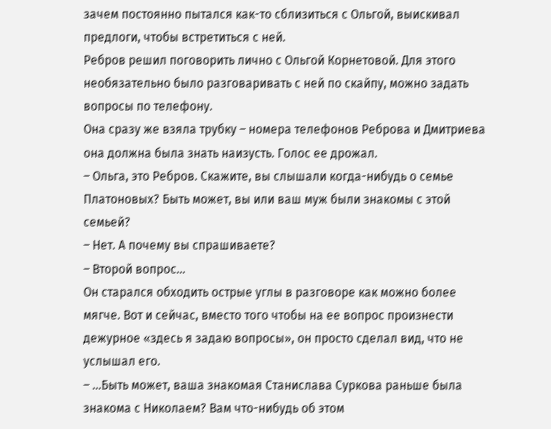зачем постоянно пытался как-то сблизиться с Ольгой, выискивал предлоги, чтобы встретиться с ней.
Ребров решил поговорить лично с Ольгой Корнетовой. Для этого необязательно было разговаривать с ней по скайпу, можно задать вопросы по телефону.
Она сразу же взяла трубку – номера телефонов Реброва и Дмитриева она должна была знать наизусть. Голос ее дрожал.
– Ольга, это Ребров. Скажите, вы слышали когда-нибудь о семье Платоновых? Быть может, вы или ваш муж были знакомы с этой семьей?
– Нет. А почему вы спрашиваете?
– Второй вопрос…
Он старался обходить острые углы в разговоре как можно более мягче. Вот и сейчас, вместо того чтобы на ее вопрос произнести дежурное «здесь я задаю вопросы», он просто сделал вид, что не услышал его.
– …Быть может, ваша знакомая Станислава Суркова раньше была знакома с Николаем? Вам что-нибудь об этом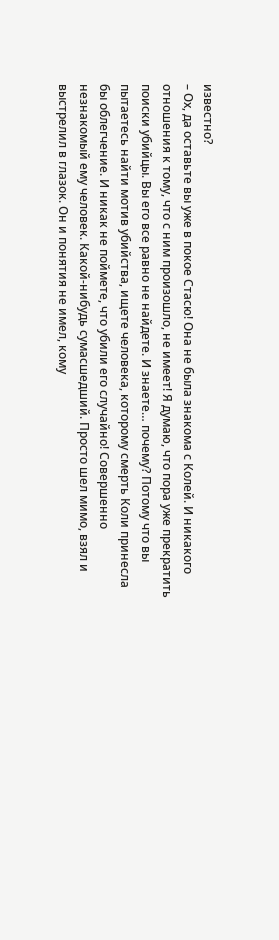известно?
– Ох, да оставьте вы уже в покое Стасю! Она не была знакома с Колей. И никакого отношения к тому, что с ним произошло, не имеет! Я думаю, что пора уже прекратить поиски убийцы. Вы его все равно не найдете. И знаете… почему? Потому что вы пытаетесь найти мотив убийства, ищете человека, которому смерть Коли принесла бы облегчение. И никак не поймете, что убили его случайно! Совершенно незнакомый ему человек. Какой-нибудь сумасшедший. Просто шел мимо, взял и выстрелил в глазок. Он и понятия не имел, кому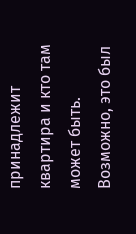принадлежит квартира и кто там может быть. Возможно, это был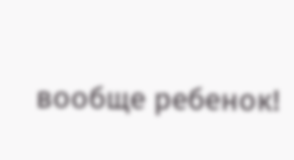вообще ребенок!